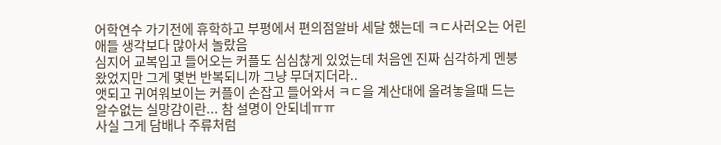어학연수 가기전에 휴학하고 부평에서 편의점알바 세달 했는데 ㅋㄷ사러오는 어린애들 생각보다 많아서 놀랐음
심지어 교복입고 들어오는 커플도 심심찮게 있었는데 처음엔 진짜 심각하게 멘붕왔었지만 그게 몇번 반복되니까 그냥 무뎌지더라..
앳되고 귀여워보이는 커플이 손잡고 들어와서 ㅋㄷ을 계산대에 올려놓을때 드는 알수없는 실망감이란... 참 설명이 안되네ㅠㅠ
사실 그게 담배나 주류처럼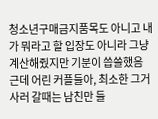청소년구매금지품목도 아니고 내가 뭐라고 할 입장도 아니라 그냥 계산해줬지만 기분이 씁쓸했음
근데 어린 커플들아, 최소한 그거 사러 갈때는 남친만 들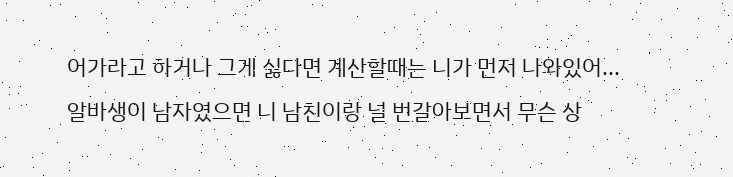어가라고 하거나 그게 싫다면 계산할때는 니가 먼저 나와있어...
알바생이 남자였으면 니 남친이랑 널 번갈아보면서 무슨 상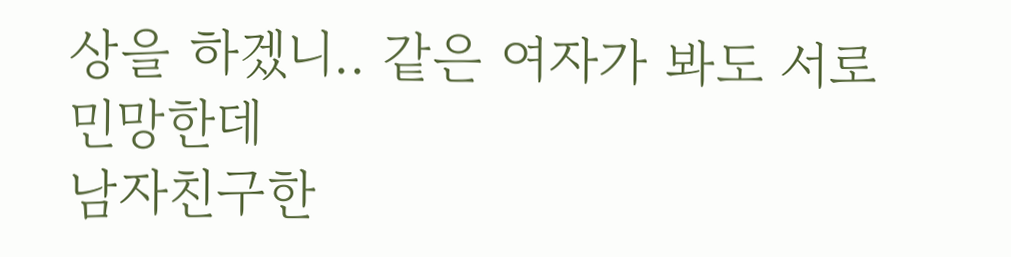상을 하겠니.. 같은 여자가 봐도 서로 민망한데
남자친구한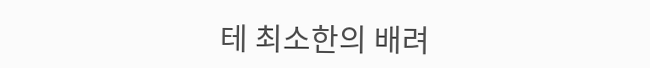테 최소한의 배려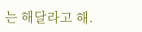는 해달라고 해.